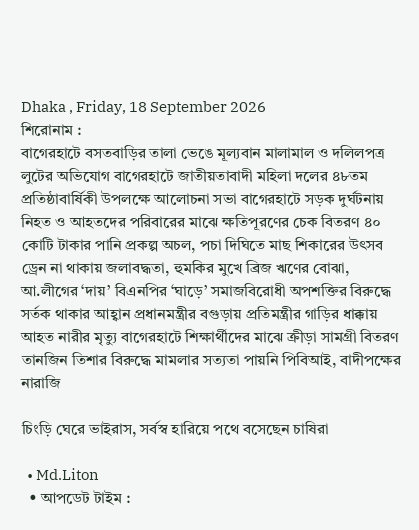Dhaka , Friday, 18 September 2026
শিরোনাম :
বাগেরহাটে বসতবাড়ির তালা ভেঙে মূল্যবান মালামাল ও দলিলপত্র লুটের অভিযোগ বাগেরহাটে জাতীয়তাবাদী মহিলা দলের ৪৮তম প্রতিষ্ঠাবার্ষিকী উপলক্ষে আলোচনা সভা বাগেরহাটে সড়ক দুর্ঘটনায় নিহত ও আহতদের পরিবারের মাঝে ক্ষতিপূরণের চেক বিতরণ ৪০ কোটি টাকার পানি প্রকল্প অচল, পচা দিঘিতে মাছ শিকারের উৎসব ড্রেন না থাকায় জলাবদ্ধতা, হুমকির মুখে ব্রিজ ঋণের বোঝা, আ.লীগের ‘দায়’ বিএনপির ‘ঘাড়ে’ সমাজবিরোধী অপশক্তির বিরুদ্ধে সর্তক থাকার আহ্বান প্রধানমন্ত্রীর বগুড়ায় প্রতিমন্ত্রীর গাড়ির ধাক্কায় আহত নারীর মৃত্যু বাগেরহাটে শিক্ষার্থীদের মাঝে ক্রীড়া সামগ্রী বিতরণ তানজিন তিশার বিরুদ্ধে মামলার সত্যতা পায়নি পিবিআই, বাদীপক্ষের নারাজি

চিংড়ি ঘেরে ভাইরাস, সর্বস্ব হারিয়ে পথে বসেছেন চাষিরা

  • Md.Liton
  • আপডেট টাইম :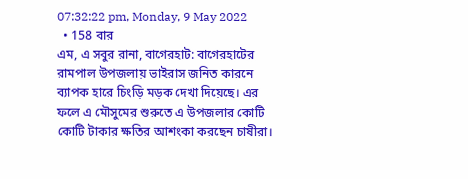07:32:22 pm, Monday, 9 May 2022
  • 158 বার
এম, এ সবুর রানা, বাগেরহাট: বাগেরহাটের রামপাল উপজলায় ভাইরাস জনিত কারনে ব্যাপক হারে চিংড়ি মড়ক দেখা দিয়েছে। এর ফলে এ মৌসুমের শুরুতে এ উপজলার কোটি কোটি টাকার ক্ষতির আশংকা করছেন চাষীরা।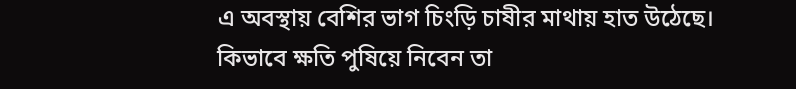এ অবস্থায় বেশির ভাগ চিংড়ি চাষীর মাথায় হাত উঠেছে। কিভাবে ক্ষতি পুষিয়ে নিবেন তা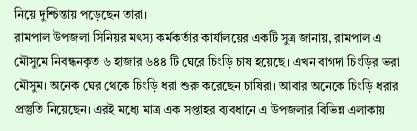নিয়ে দুশ্চিন্তায় পড়েছেন তারা।
রামপাল উপজলা সিনিয়র মৎস্য কর্মকর্তার কার্যালয়ের একটি সুত্র জানায়, রামপাল এ মৌসুমে নিবন্ধনকৃত ৬ হাজার ৬৪৪ টি ঘেরে চিংড়ি চাষ হয়েছে। এখন বাগদা চিংড়ির ভরা মৌসুম। অনেক ঘের থেকে চিংড়ি ধরা শুরু করেছেন চাষিরা। আবার অনেকে চিংড়ি ধরার প্রস্তুতি নিয়েছেন। এরই মধ্যে মাত্র এক সপ্তাহর ব্যবধানে এ উপজলার বিভিন্ন এলাকায়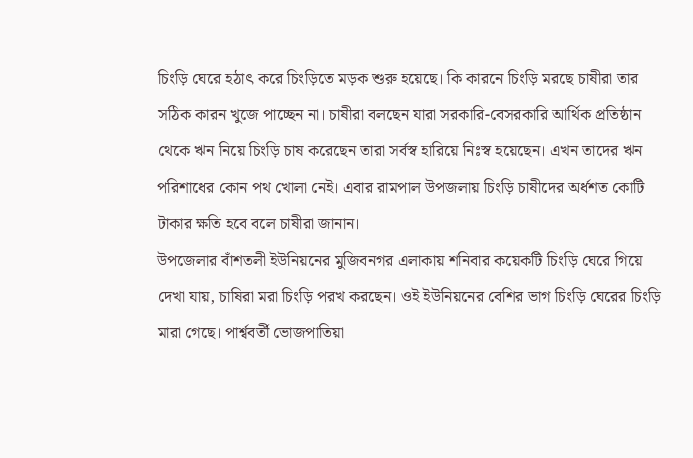চিংড়ি ঘেরে হঠাৎ করে চিংড়িতে মড়ক শুরু হয়েছে। কি কারনে চিংড়ি মরছে চাষীরা তার সঠিক কারন খুজে পাচ্ছেন না। চাষীরা বলছেন যারা সরকারি-বেসরকারি আর্থিক প্রতিষ্ঠান থেকে ঋন নিয়ে চিংড়ি চাষ করেছেন তারা সর্বস্ব হারিয়ে নিঃস্ব হয়েছেন। এখন তাদের ঋন পরিশাধের কোন পথ খোলা নেই। এবার রামপাল উপজলায় চিংড়ি চাষীদের অর্ধশত কোটি টাকার ক্ষতি হবে বলে চাষীরা জানান।
উপজেলার বাঁশতলী ইউনিয়নের মুজিবনগর এলাকায় শনিবার কয়েকটি চিংড়ি ঘেরে গিয়ে দেখা যায়, চাষিরা মরা চিংড়ি পরখ করছেন। ওই ইউনিয়নের বেশির ভাগ চিংড়ি ঘেরের চিংড়ি মারা গেছে। পার্শ্ববর্তী ভোজপাতিয়া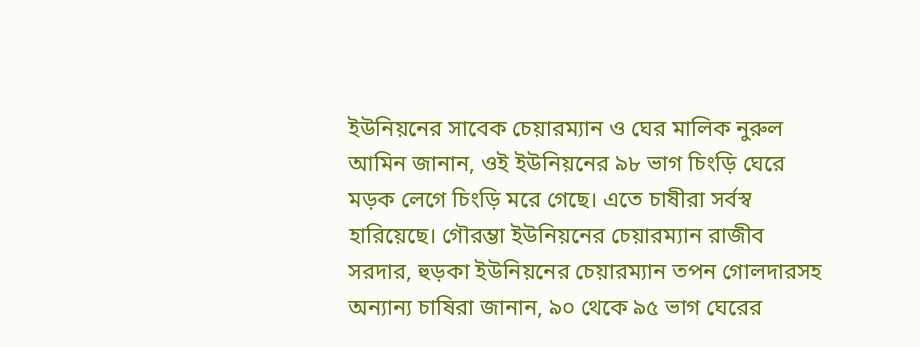ইউনিয়নের সাবেক চেয়ারম্যান ও ঘের মালিক নুরুল আমিন জানান, ওই ইউনিয়নের ৯৮ ভাগ চিংড়ি ঘেরে মড়ক লেগে চিংড়ি মরে গেছে। এতে চাষীরা সর্বস্ব হারিয়েছে। গৌরম্ভা ইউনিয়নের চেয়ারম্যান রাজীব সরদার, হুড়কা ইউনিয়নের চেয়ারম্যান তপন গোলদারসহ অন্যান্য চাষিরা জানান, ৯০ থেকে ৯৫ ভাগ ঘেরের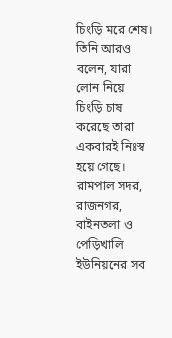চিংড়ি মরে শেষ। তিনি আরও বলেন, যারা লোন নিয়ে চিংড়ি চাষ করেছে তারা একবারই নিঃস্ব হয়ে গেছে। রামপাল সদর, রাজনগর, বাইনতলা ও পেড়িখালি ইউনিয়নের সব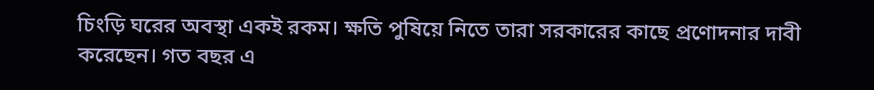চিংড়ি ঘরের অবস্থা একই রকম। ক্ষতি পুষিয়ে নিতে তারা সরকারের কাছে প্রণোদনার দাবী করেছেন। গত বছর এ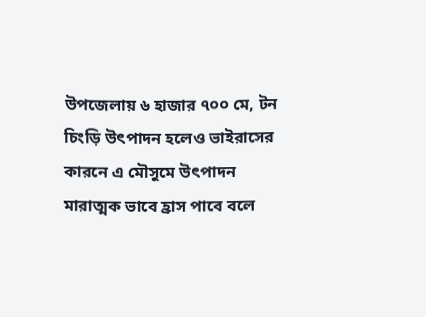উপজেলায় ৬ হাজার ৭০০ মে, টন চিংড়ি উৎপাদন হলেও ভাইরাসের কারনে এ মৌসুমে উৎপাদন মারাত্মক ভাবে হ্রাস পাবে বলে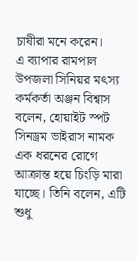চাষীরা মনে করেন।
এ ব্যাপার রামপাল উপজলা সিনিয়র মৎস্য কর্মকর্তা অঞ্জন বিশ্বাস বলেন, হোয়াইট স্পট সিনড্রম ভাইরাস নামক এক ধরনের রোগে আক্রান্ত হয়ে চিংড়ি মারা যাচ্ছে। তিনি বলেন, এটি শুধু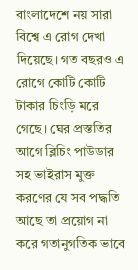বাংলাদেশে নয় সারা বিশ্বে এ রোগ দেখা দিয়েছে। গত বছরও এ রোগে কোটি কোটি টাকার চিংড়ি মরে গেছে। ঘের প্রস্ততির আগে ব্লিচিং পাউডার সহ ভাইরাস মুক্ত করণের যে সব পদ্ধতি আছে তা প্রয়োগ না করে গতানুগতিক ভাবে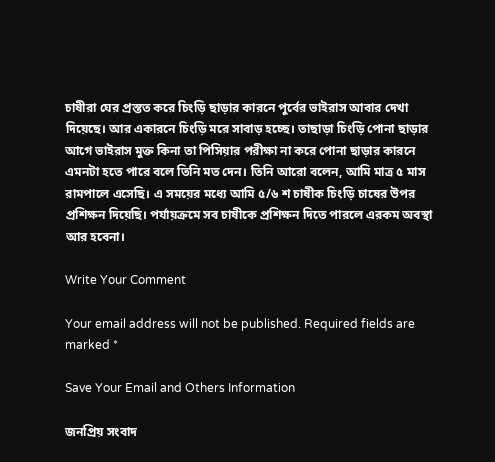চাষীরা ঘের প্রস্তত করে চিংড়ি ছাড়ার কারনে পুর্বের ভাইরাস আবার দেখা দিয়েছে। আর একারনে চিংড়ি মরে সাবাড় হচ্ছে। তাছাড়া চিংড়ি পোনা ছাড়ার আগে ভাইরাস মুক্ত কিনা তা পিসিয়ার পরীক্ষা না করে পোনা ছাড়ার কারনে এমনটা হতে পারে বলে তিনি মত দেন। তিনি আরো বলেন, আমি মাত্র ৫ মাস রামপালে এসেছি। এ সময়ের মধ্যে আমি ৫/৬ শ চাষীক চিংড়ি চাষের উপর প্রশিক্ষন দিয়েছি। পর্যায়ক্রমে সব চাষীকে প্রশিক্ষন দিতে পারলে এরকম অবস্থা আর হবেনা।

Write Your Comment

Your email address will not be published. Required fields are marked *

Save Your Email and Others Information

জনপ্রিয় সংবাদ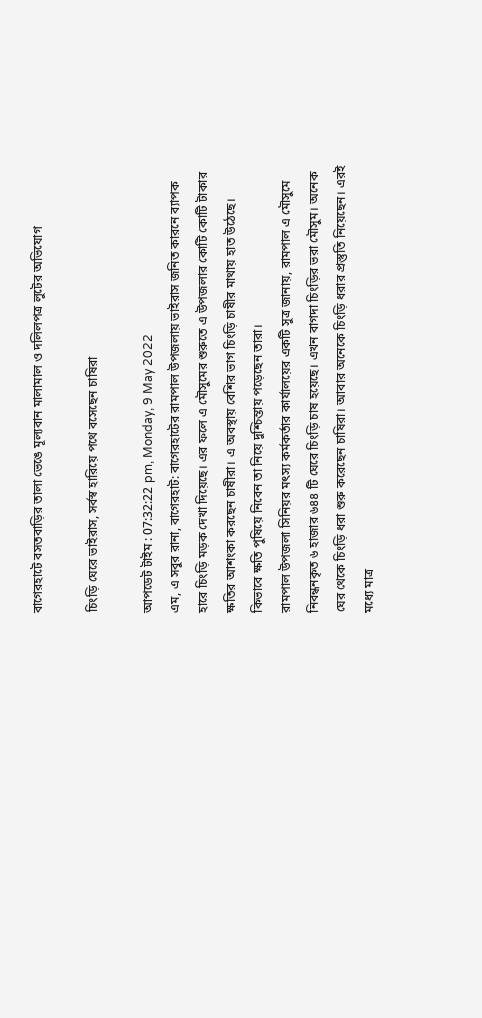বাগেরহাটে বসতবাড়ির তালা ভেঙে মূল্যবান মালামাল ও দলিলপত্র লুটের অভিযোগ

চিংড়ি ঘেরে ভাইরাস, সর্বস্ব হারিয়ে পথে বসেছেন চাষিরা

আপডেট টাইম : 07:32:22 pm, Monday, 9 May 2022
এম, এ সবুর রানা, বাগেরহাট: বাগেরহাটের রামপাল উপজলায় ভাইরাস জনিত কারনে ব্যাপক হারে চিংড়ি মড়ক দেখা দিয়েছে। এর ফলে এ মৌসুমের শুরুতে এ উপজলার কোটি কোটি টাকার ক্ষতির আশংকা করছেন চাষীরা। এ অবস্থায় বেশির ভাগ চিংড়ি চাষীর মাথায় হাত উঠেছে। কিভাবে ক্ষতি পুষিয়ে নিবেন তা নিয়ে দুশ্চিন্তায় পড়েছেন তারা।
রামপাল উপজলা সিনিয়র মৎস্য কর্মকর্তার কার্যালয়ের একটি সুত্র জানায়, রামপাল এ মৌসুমে নিবন্ধনকৃত ৬ হাজার ৬৪৪ টি ঘেরে চিংড়ি চাষ হয়েছে। এখন বাগদা চিংড়ির ভরা মৌসুম। অনেক ঘের থেকে চিংড়ি ধরা শুরু করেছেন চাষিরা। আবার অনেকে চিংড়ি ধরার প্রস্তুতি নিয়েছেন। এরই মধ্যে মাত্র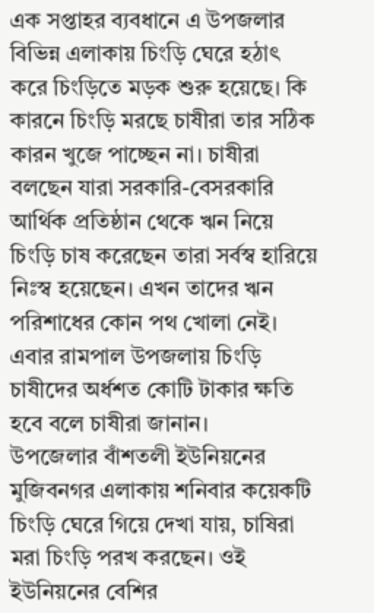এক সপ্তাহর ব্যবধানে এ উপজলার বিভিন্ন এলাকায় চিংড়ি ঘেরে হঠাৎ করে চিংড়িতে মড়ক শুরু হয়েছে। কি কারনে চিংড়ি মরছে চাষীরা তার সঠিক কারন খুজে পাচ্ছেন না। চাষীরা বলছেন যারা সরকারি-বেসরকারি আর্থিক প্রতিষ্ঠান থেকে ঋন নিয়ে চিংড়ি চাষ করেছেন তারা সর্বস্ব হারিয়ে নিঃস্ব হয়েছেন। এখন তাদের ঋন পরিশাধের কোন পথ খোলা নেই। এবার রামপাল উপজলায় চিংড়ি চাষীদের অর্ধশত কোটি টাকার ক্ষতি হবে বলে চাষীরা জানান।
উপজেলার বাঁশতলী ইউনিয়নের মুজিবনগর এলাকায় শনিবার কয়েকটি চিংড়ি ঘেরে গিয়ে দেখা যায়, চাষিরা মরা চিংড়ি পরখ করছেন। ওই ইউনিয়নের বেশির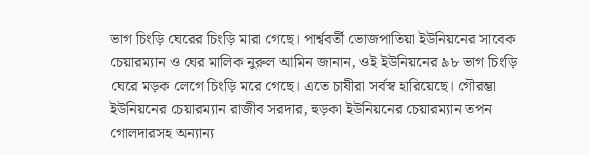ভাগ চিংড়ি ঘেরের চিংড়ি মারা গেছে। পার্শ্ববর্তী ভোজপাতিয়া ইউনিয়নের সাবেক চেয়ারম্যান ও ঘের মালিক নুরুল আমিন জানান, ওই ইউনিয়নের ৯৮ ভাগ চিংড়ি ঘেরে মড়ক লেগে চিংড়ি মরে গেছে। এতে চাষীরা সর্বস্ব হারিয়েছে। গৌরম্ভা ইউনিয়নের চেয়ারম্যান রাজীব সরদার, হুড়কা ইউনিয়নের চেয়ারম্যান তপন গোলদারসহ অন্যান্য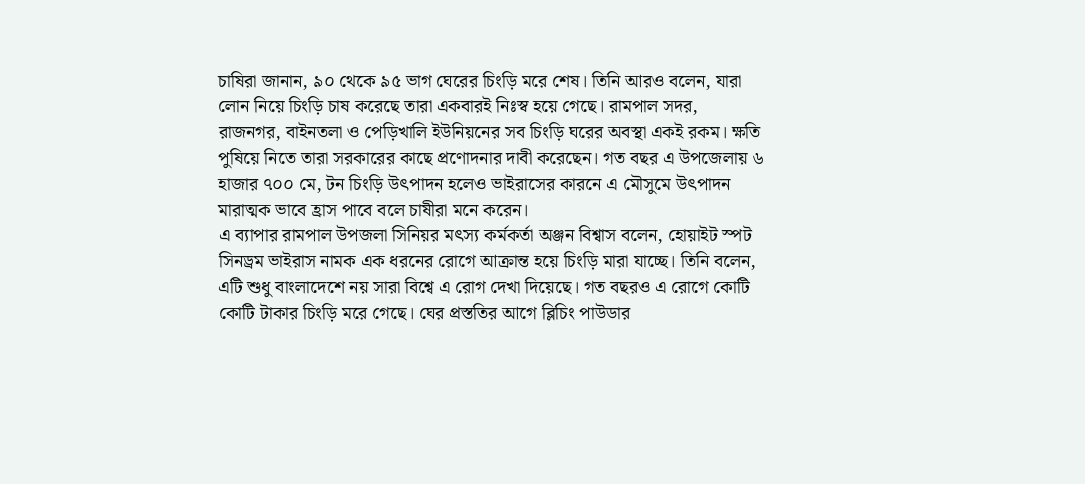চাষিরা জানান, ৯০ থেকে ৯৫ ভাগ ঘেরের চিংড়ি মরে শেষ। তিনি আরও বলেন, যারা লোন নিয়ে চিংড়ি চাষ করেছে তারা একবারই নিঃস্ব হয়ে গেছে। রামপাল সদর, রাজনগর, বাইনতলা ও পেড়িখালি ইউনিয়নের সব চিংড়ি ঘরের অবস্থা একই রকম। ক্ষতি পুষিয়ে নিতে তারা সরকারের কাছে প্রণোদনার দাবী করেছেন। গত বছর এ উপজেলায় ৬ হাজার ৭০০ মে, টন চিংড়ি উৎপাদন হলেও ভাইরাসের কারনে এ মৌসুমে উৎপাদন মারাত্মক ভাবে হ্রাস পাবে বলে চাষীরা মনে করেন।
এ ব্যাপার রামপাল উপজলা সিনিয়র মৎস্য কর্মকর্তা অঞ্জন বিশ্বাস বলেন, হোয়াইট স্পট সিনড্রম ভাইরাস নামক এক ধরনের রোগে আক্রান্ত হয়ে চিংড়ি মারা যাচ্ছে। তিনি বলেন, এটি শুধু বাংলাদেশে নয় সারা বিশ্বে এ রোগ দেখা দিয়েছে। গত বছরও এ রোগে কোটি কোটি টাকার চিংড়ি মরে গেছে। ঘের প্রস্ততির আগে ব্লিচিং পাউডার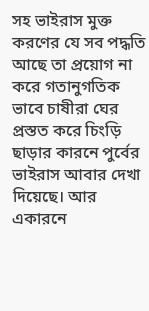সহ ভাইরাস মুক্ত করণের যে সব পদ্ধতি আছে তা প্রয়োগ না করে গতানুগতিক ভাবে চাষীরা ঘের প্রস্তত করে চিংড়ি ছাড়ার কারনে পুর্বের ভাইরাস আবার দেখা দিয়েছে। আর একারনে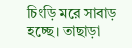চিংড়ি মরে সাবাড় হচ্ছে। তাছাড়া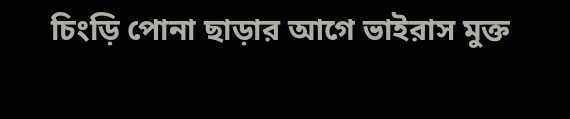চিংড়ি পোনা ছাড়ার আগে ভাইরাস মুক্ত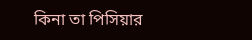কিনা তা পিসিয়ার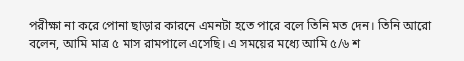পরীক্ষা না করে পোনা ছাড়ার কারনে এমনটা হতে পারে বলে তিনি মত দেন। তিনি আরো বলেন, আমি মাত্র ৫ মাস রামপালে এসেছি। এ সময়ের মধ্যে আমি ৫/৬ শ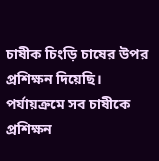চাষীক চিংড়ি চাষের উপর প্রশিক্ষন দিয়েছি। পর্যায়ক্রমে সব চাষীকে প্রশিক্ষন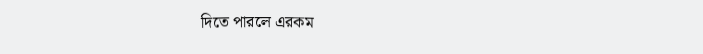দিতে পারলে এরকম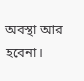অবস্থা আর হবেনা।